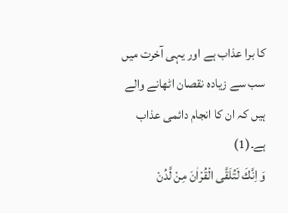کا برا عذاب ہے اور یہی آخرت میں سب سے زیادہ نقصان اٹھانے والے ہیں کہ ان کا انجام دائمی عذاب ہے۔(1)
وَ اِنَّكَ لَتُلَقَّى الْقُرْاٰنَ مِنْ لَّدُنْ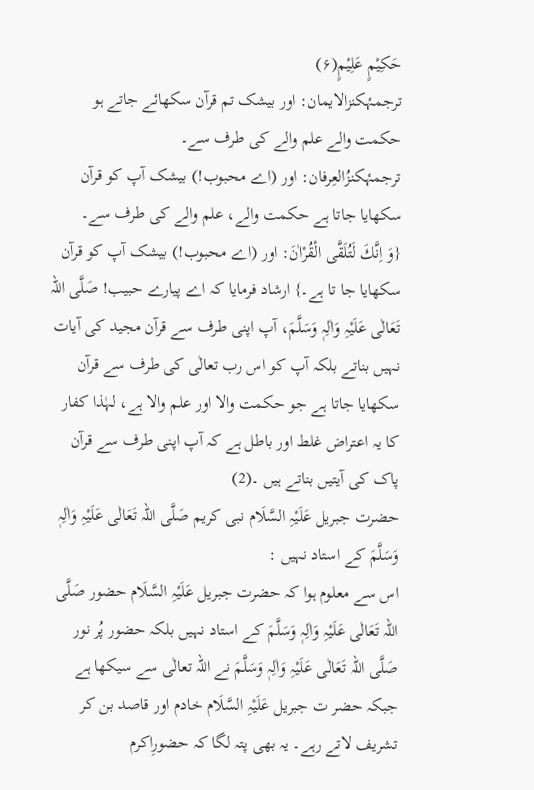حَكِیْمٍ عَلِیْمٍ(۶)
ترجمۂکنزالایمان: اور بیشک تم قرآن سکھائے جاتے ہو حکمت والے علم والے کی طرف سے۔
ترجمۂکنزُالعِرفان: اور (اے محبوب!) بیشک آپ کو قرآن سکھایا جاتا ہے حکمت والے، علم والے کی طرف سے۔
{وَ اِنَّكَ لَتُلَقَّى الْقُرْاٰنَ: اور (اے محبوب!) بیشک آپ کو قرآن سکھایا جا تا ہے۔} ارشاد فرمایا کہ اے پیارے حبیب! صَلَّی اللہ تَعَالٰی عَلَیْہِ وَاٰلِہٖ وَسَلَّمَ، آپ اپنی طرف سے قرآن مجید کی آیات نہیں بناتے بلکہ آپ کو اس رب تعالٰی کی طرف سے قرآن سکھایا جاتا ہے جو حکمت والا اور علم والا ہے، لہٰذا کفار کا یہ اعتراض غلط اور باطل ہے کہ آپ اپنی طرف سے قرآن پاک کی آیتیں بناتے ہیں ۔(2)
حضرت جبریل عَلَیْہِ السَّلَام نبی کریم صَلَّی اللہ تَعَالٰی عَلَیْہِ وَاٰلِہٖ وَسَلَّمَ کے استاد نہیں :
اس سے معلوم ہوا کہ حضرت جبریل عَلَیْہِ السَّلَام حضور صَلَّی اللہ تَعَالٰی عَلَیْہِ وَاٰلِہٖ وَسَلَّمَ کے استاد نہیں بلکہ حضور پُر نور صَلَّی اللہ تَعَالٰی عَلَیْہِ وَاٰلِہٖ وَسَلَّمَ نے اللہ تعالٰی سے سیکھا ہے جبکہ حضر ت جبریل عَلَیْہِ السَّلَام خادم اور قاصد بن کر تشریف لاتے رہے۔ یہ بھی پتہ لگا کہ حضورِاکرم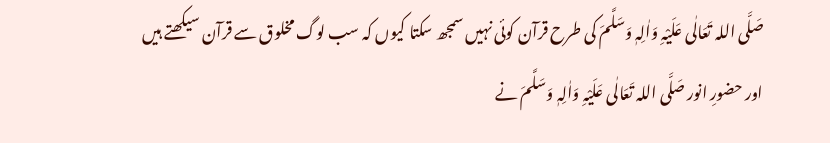صَلَّی اللہ تَعَالٰی عَلَیْہِ وَاٰلِہٖ وَسَلَّمَ کی طرح قرآن کوئی نہیں سمجھ سکتا کیوں کہ سب لوگ مخلوق سے قرآن سیکھتے ہیں اور حضورِ انور صَلَّی اللہ تَعَالٰی عَلَیْہِ وَاٰلِہٖ وَسَلَّمَ نے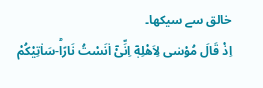خالق سے سیکھا۔
اِذْ قَالَ مُوْسٰى لِاَهْلِهٖۤ اِنِّیْۤ اٰنَسْتُ نَارًاؕ-سَاٰتِیْكُمْ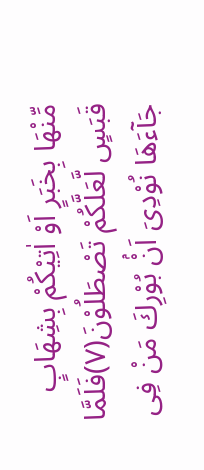مِّنْهَا بِخَبَرٍ اَوْ اٰتِیْكُمْ بِشِهَابٍ قَبَسٍ لَّعَلَّكُمْ تَصْطَلُوْنَ(۷)فَلَمَّا جَآءَهَا نُوْدِیَ اَنْۢ بُوْرِكَ مَنْ فِی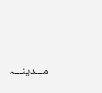مـــدینـــہ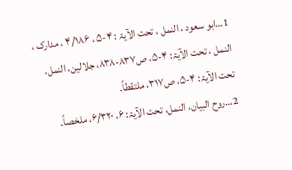1…ابو سعود ، النمل ، تحت الآیۃ : ۴-۵ ، ۴/۱۸۶ ، مدارک ، النمل ، تحت الآیۃ: ۴-۵، ص۸۳۷-۸۳۸، جلالین، النمل، تحت الآیۃ: ۴-۵، ص۳۱۷، ملتقطاً۔
2…روح البیان، النمل، تحت الآیۃ: ۶، ۶/۳۲۰، ملخصاً۔